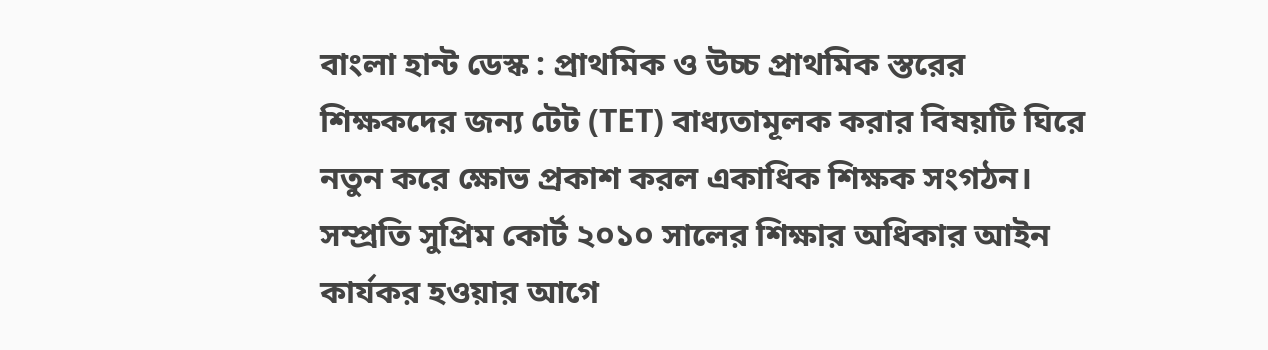বাংলা হান্ট ডেস্ক : প্রাথমিক ও উচ্চ প্রাথমিক স্তরের শিক্ষকদের জন্য টেট (TET) বাধ্যতামূলক করার বিষয়টি ঘিরে নতুন করে ক্ষোভ প্রকাশ করল একাধিক শিক্ষক সংগঠন। সম্প্রতি সুপ্রিম কোর্ট ২০১০ সালের শিক্ষার অধিকার আইন কার্যকর হওয়ার আগে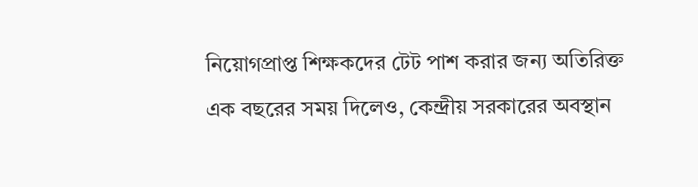নিয়োগপ্রাপ্ত শিক্ষকদের টেট পাশ করার জন্য অতিরিক্ত এক বছরের সময় দিলেও, কেন্দ্রীয় সরকারের অবস্থান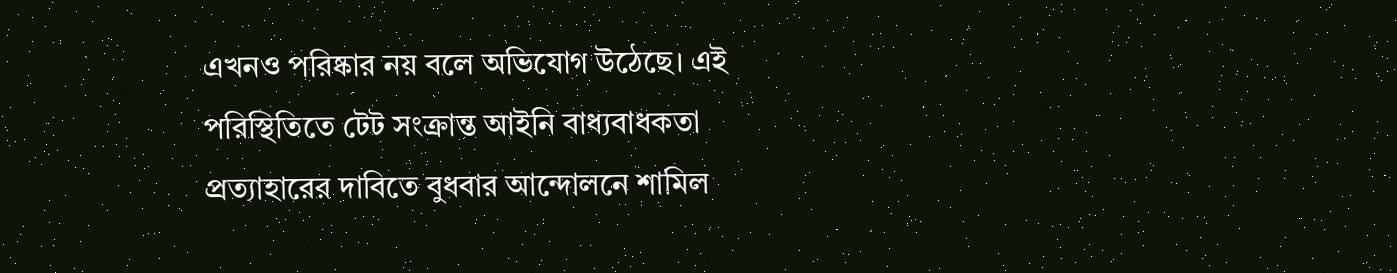এখনও পরিষ্কার নয় বলে অভিযোগ উঠেছে। এই পরিস্থিতিতে টেট সংক্রান্ত আইনি বাধ্যবাধকতা প্রত্যাহারের দাবিতে বুধবার আন্দোলনে শামিল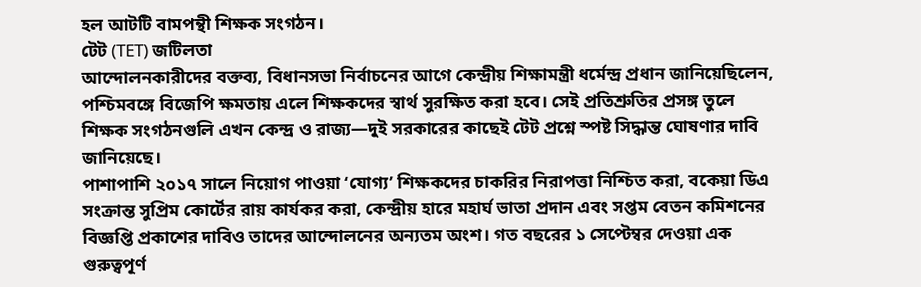হল আটটি বামপন্থী শিক্ষক সংগঠন।
টেট (TET) জটিলতা
আন্দোলনকারীদের বক্তব্য, বিধানসভা নির্বাচনের আগে কেন্দ্রীয় শিক্ষামন্ত্রী ধর্মেন্দ্র প্রধান জানিয়েছিলেন, পশ্চিমবঙ্গে বিজেপি ক্ষমতায় এলে শিক্ষকদের স্বার্থ সুরক্ষিত করা হবে। সেই প্রতিশ্রুতির প্রসঙ্গ তুলে শিক্ষক সংগঠনগুলি এখন কেন্দ্র ও রাজ্য—দুই সরকারের কাছেই টেট প্রশ্নে স্পষ্ট সিদ্ধান্ত ঘোষণার দাবি জানিয়েছে।
পাশাপাশি ২০১৭ সালে নিয়োগ পাওয়া ‘যোগ্য’ শিক্ষকদের চাকরির নিরাপত্তা নিশ্চিত করা, বকেয়া ডিএ সংক্রান্ত সুপ্রিম কোর্টের রায় কার্যকর করা, কেন্দ্রীয় হারে মহার্ঘ ভাতা প্রদান এবং সপ্তম বেতন কমিশনের বিজ্ঞপ্তি প্রকাশের দাবিও তাদের আন্দোলনের অন্যতম অংশ। গত বছরের ১ সেপ্টেম্বর দেওয়া এক গুরুত্বপূর্ণ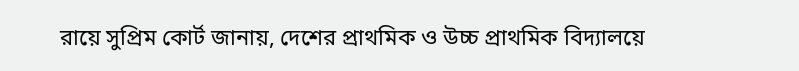রায়ে সুপ্রিম কোর্ট জানায়, দেশের প্রাথমিক ও উচ্চ প্রাথমিক বিদ্যালয়ে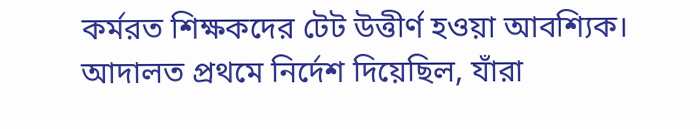কর্মরত শিক্ষকদের টেট উত্তীর্ণ হওয়া আবশ্যিক। আদালত প্রথমে নির্দেশ দিয়েছিল, যাঁরা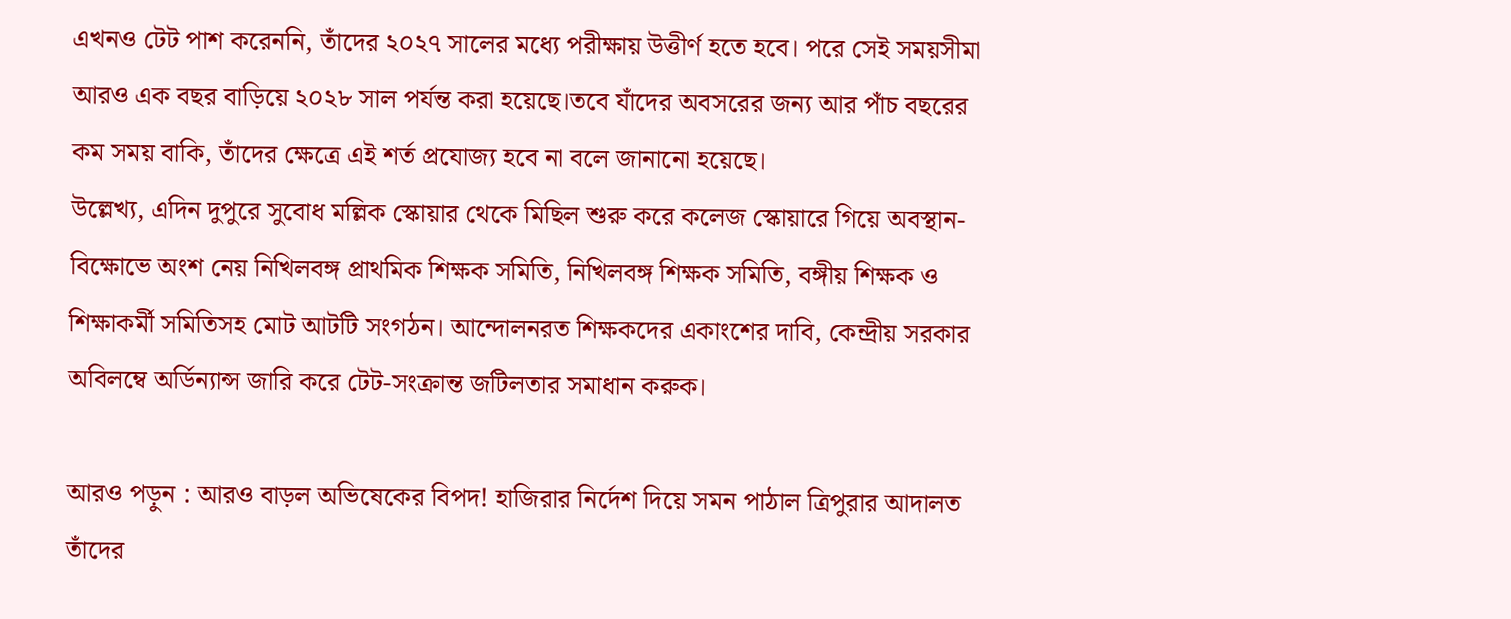এখনও টেট পাশ করেননি, তাঁদের ২০২৭ সালের মধ্যে পরীক্ষায় উত্তীর্ণ হতে হবে। পরে সেই সময়সীমা আরও এক বছর বাড়িয়ে ২০২৮ সাল পর্যন্ত করা হয়েছে।তবে যাঁদের অবসরের জন্য আর পাঁচ বছরের কম সময় বাকি, তাঁদের ক্ষেত্রে এই শর্ত প্রযোজ্য হবে না বলে জানানো হয়েছে।
উল্লেখ্য, এদিন দুপুরে সুবোধ মল্লিক স্কোয়ার থেকে মিছিল শুরু করে কলেজ স্কোয়ারে গিয়ে অবস্থান-বিক্ষোভে অংশ নেয় নিখিলবঙ্গ প্রাথমিক শিক্ষক সমিতি, নিখিলবঙ্গ শিক্ষক সমিতি, বঙ্গীয় শিক্ষক ও শিক্ষাকর্মী সমিতিসহ মোট আটটি সংগঠন। আন্দোলনরত শিক্ষকদের একাংশের দাবি, কেন্দ্রীয় সরকার অবিলম্বে অর্ডিন্যান্স জারি করে টেট-সংক্রান্ত জটিলতার সমাধান করুক।

আরও পড়ুন : আরও বাড়ল অভিষেকের বিপদ! হাজিরার নির্দেশ দিয়ে সমন পাঠাল ত্রিপুরার আদালত
তাঁদের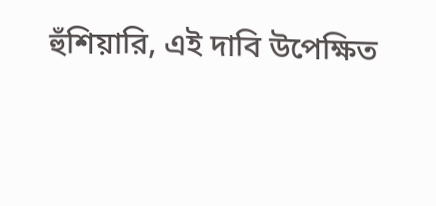হুঁশিয়ারি, এই দাবি উপেক্ষিত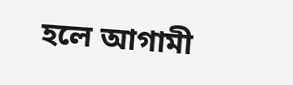হলে আগামী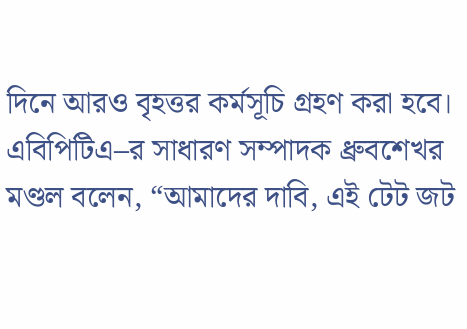দিনে আরও বৃহত্তর কর্মসূচি গ্রহণ করা হবে। এবিপিটিএ–র সাধারণ সম্পাদক ধ্রুবশেখর মণ্ডল বলেন, “আমাদের দাবি, এই টেট জট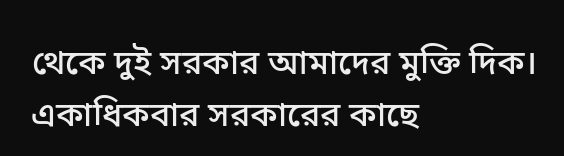থেকে দুই সরকার আমাদের মুক্তি দিক। একাধিকবার সরকারের কাছে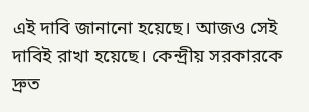এই দাবি জানানো হয়েছে। আজও সেই দাবিই রাখা হয়েছে। কেন্দ্রীয় সরকারকে দ্রুত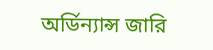অর্ডিন্যান্স জারি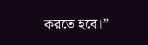করতে হবে।”